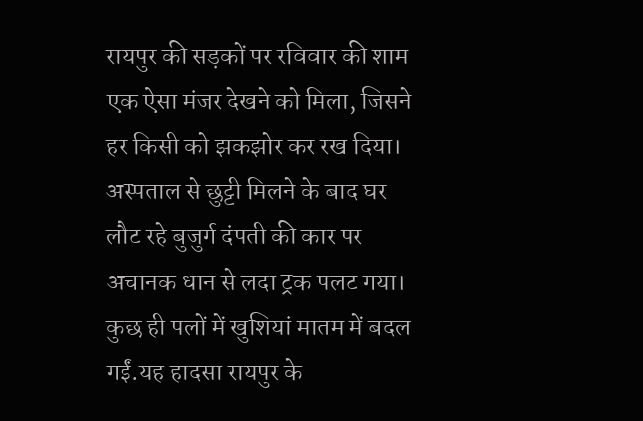रायपुर की सड़कों पर रविवार की शाम एक ऐसा मंजर देखने को मिला, जिसने हर किसी को झकझोर कर रख दिया। अस्पताल से छुट्टी मिलने के बाद घर लौट रहे बुजुर्ग दंपती की कार पर अचानक धान से लदा ट्रक पलट गया। कुछ ही पलों में खुशियां मातम में बदल गईं.यह हादसा रायपुर के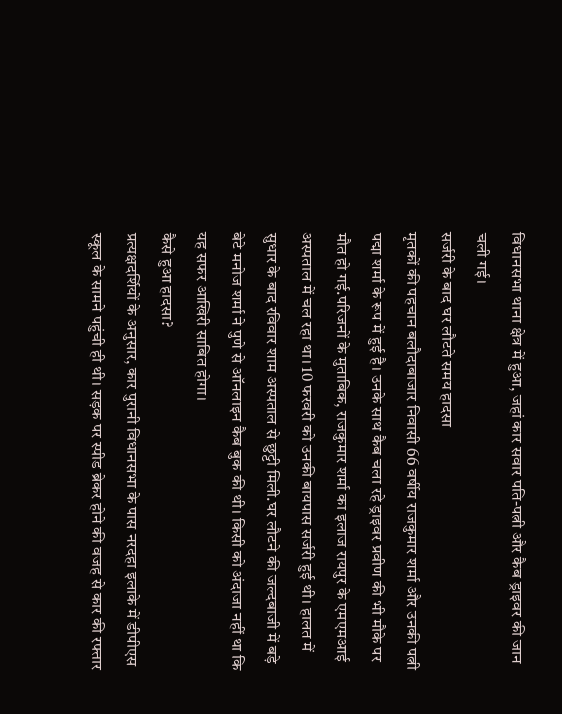विधानसभा थाना क्षेत्र में हुआ, जहां कार सवार पति-पत्नी और कैब ड्राइवर की जान चली गई।
सर्जरी के बाद घर लौटते समय हादसा
मृतकों की पहचान बलौदाबाजार निवासी 66 वर्षीय राजकुमार शर्मा और उनकी पत्नी पद्मा शर्मा के रूप में हुई है। उनके साथ कैब चला रहे ड्राइवर प्रवीण की भी मौके पर मौत हो गई.परिजनों के मुताबिक, राजकुमार शर्मा का इलाज रायपुर के एमएमआई अस्पताल में चल रहा था। 10 फरवरी को उनकी बायपास सर्जरी हुई थी। हालत में सुधार के बाद रविवार शाम अस्पताल से छुट्टी मिली.घर लौटने की जल्दबाजी में बड़े बेटे मनोज शर्मा ने पुणे से ऑनलाइन कैब बुक की थी। किसी को अंदाजा नहीं था कि यह सफर आखिरी साबित होगा।
कैसे हुआ हादसा?
प्रत्यक्षदर्शियों के अनुसार, कार पुरानी विधानसभा के पास नरदहा इलाके में डीपीएस स्कूल के सामने पहुंची ही थी। सड़क पर स्पीड ब्रेकर होने की वजह से कार की रफ्तार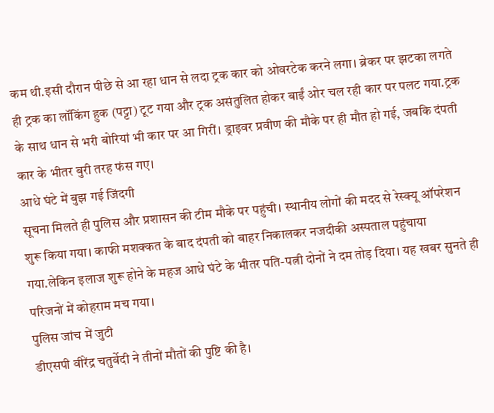कम थी.इसी दौरान पीछे से आ रहा धान से लदा ट्रक कार को ओवरटेक करने लगा। ब्रेकर पर झटका लगते ही ट्रक का लॉकिंग हुक (पट्टा) टूट गया और ट्रक असंतुलित होकर बाईं ओर चल रही कार पर पलट गया.ट्रक के साथ धान से भरी बोरियां भी कार पर आ गिरीं। ड्राइवर प्रवीण की मौके पर ही मौत हो गई, जबकि दंपती कार के भीतर बुरी तरह फंस गए।
आधे घंटे में बुझ गई जिंदगी
सूचना मिलते ही पुलिस और प्रशासन की टीम मौके पर पहुंची। स्थानीय लोगों की मदद से रेस्क्यू ऑपरेशन शुरू किया गया। काफी मशक्कत के बाद दंपती को बाहर निकालकर नजदीकी अस्पताल पहुंचाया गया.लेकिन इलाज शुरू होने के महज आधे घंटे के भीतर पति-पत्नी दोनों ने दम तोड़ दिया। यह खबर सुनते ही परिजनों में कोहराम मच गया।
पुलिस जांच में जुटी
डीएसपी वीरेंद्र चतुर्वेदी ने तीनों मौतों की पुष्टि की है।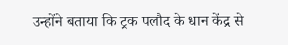उन्होंने बताया कि ट्रक पलौद के धान केंद्र से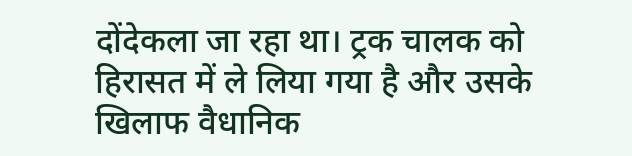दोंदेकला जा रहा था। ट्रक चालक को हिरासत में ले लिया गया है और उसके खिलाफ वैधानिक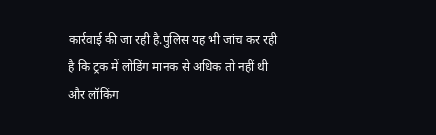कार्रवाई की जा रही है.पुलिस यह भी जांच कर रही है कि ट्रक में लोडिंग मानक से अधिक तो नहीं थी और लॉकिंग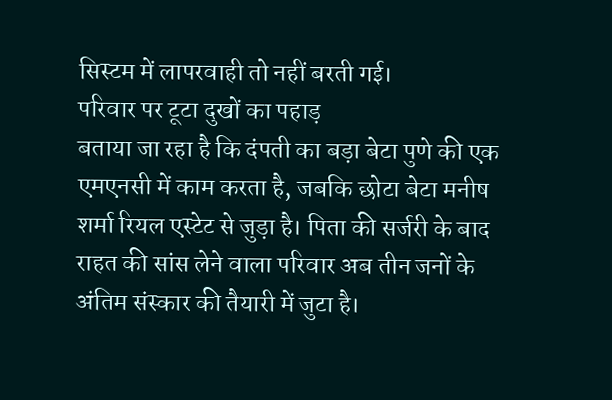सिस्टम में लापरवाही तो नहीं बरती गई।
परिवार पर टूटा दुखों का पहाड़
बताया जा रहा है कि दंपती का बड़ा बेटा पुणे की एक एमएनसी में काम करता है, जबकि छोटा बेटा मनीष शर्मा रियल एस्टेट से जुड़ा है। पिता की सर्जरी के बाद राहत की सांस लेने वाला परिवार अब तीन जनों के अंतिम संस्कार की तैयारी में जुटा है।